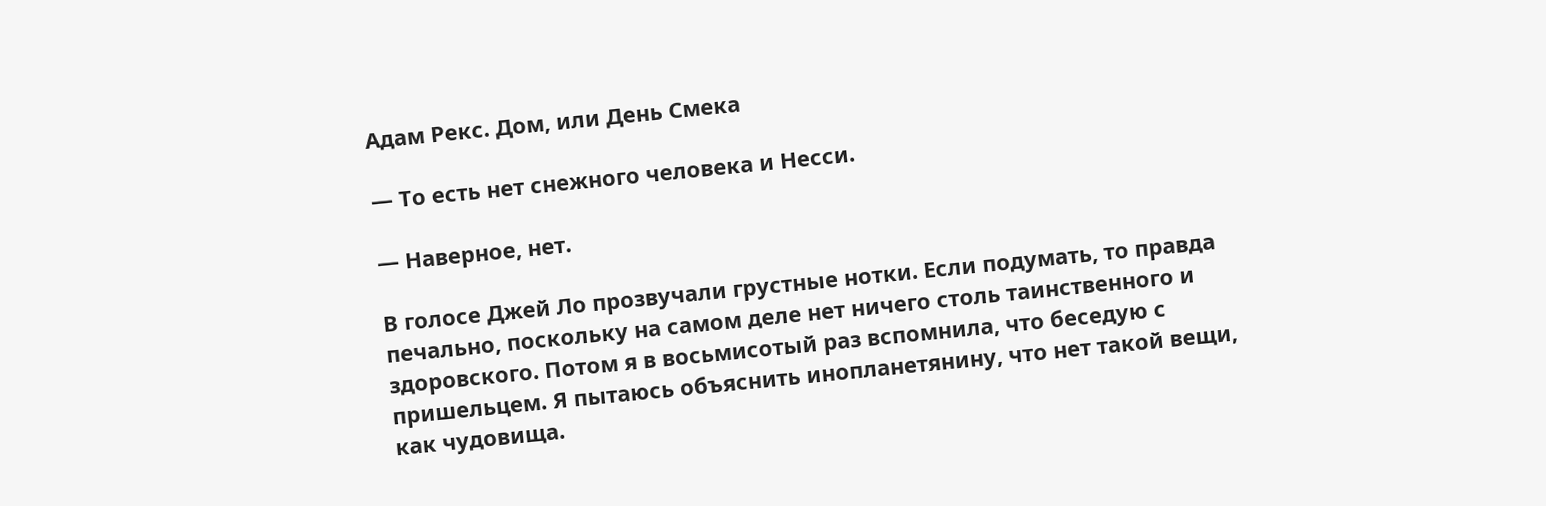Адам Рекс. Дом, или День Смека

— То есть нет снежного человека и Несси.

— Наверное, нет.

В голосе Джей Ло прозвучали грустные нотки. Если подумать, то правда печально, поскольку на самом деле нет ничего столь таинственного и здоровского. Потом я в восьмисотый раз вспомнила, что беседую с пришельцем. Я пытаюсь объяснить инопланетянину, что нет такой вещи, как чудовища.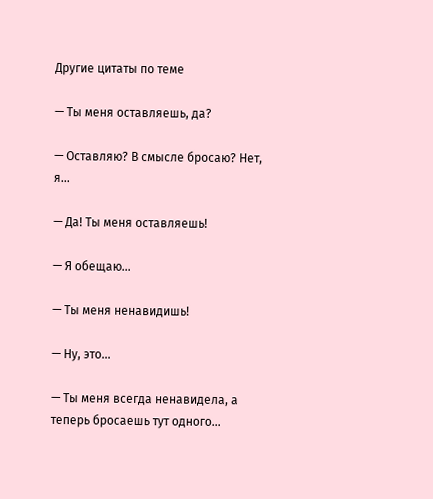Другие цитаты по теме

— Ты меня оставляешь, да?

— Оставляю? В смысле бросаю? Нет, я...

— Да! Ты меня оставляешь!

— Я обещаю...

— Ты меня ненавидишь!

— Ну, это...

— Ты меня всегда ненавидела, а теперь бросаешь тут одного...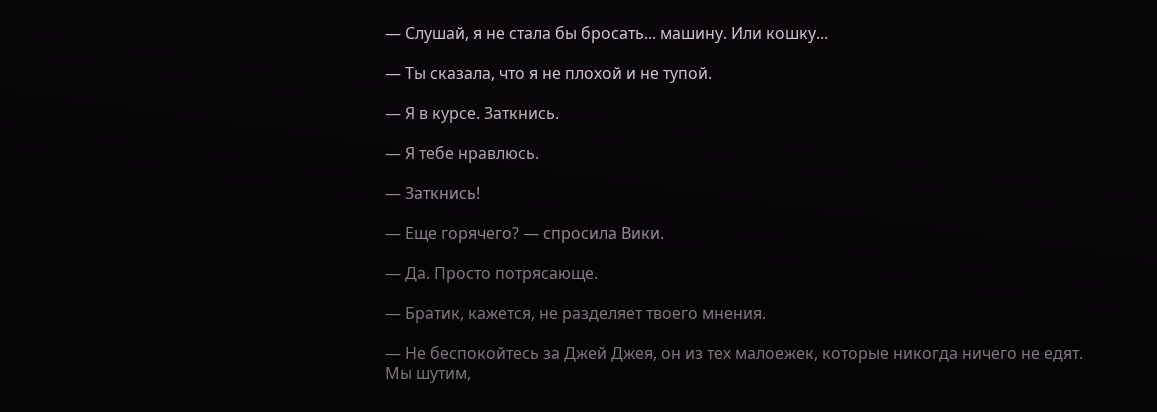— Слушай, я не стала бы бросать... машину. Или кошку...

— Ты сказала, что я не плохой и не тупой.

— Я в курсе. Заткнись.

— Я тебе нравлюсь.

— Заткнись!

— Еще горячего? — спросила Вики.

— Да. Просто потрясающе.

— Братик, кажется, не разделяет твоего мнения.

— Не беспокойтесь за Джей Джея, он из тех малоежек, которые никогда ничего не едят. Мы шутим,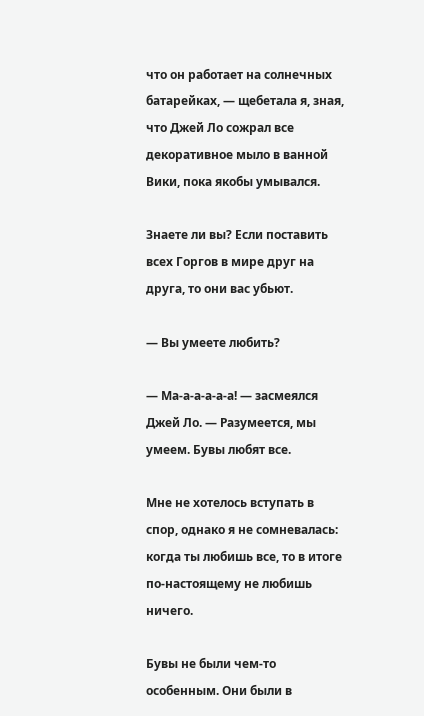что он работает на солнечных батарейках, — щебетала я, зная, что Джей Ло сожрал все декоративное мыло в ванной Вики, пока якобы умывался.

Знаете ли вы? Если поставить всех Горгов в мире друг на друга, то они вас убьют.

— Вы умеете любить?

— Ма-а-а-а-а-а! — засмеялся Джей Ло. — Разумеется, мы умеем. Бувы любят все.

Мне не хотелось вступать в спор, однако я не сомневалась: когда ты любишь все, то в итоге по-настоящему не любишь ничего.

Бувы не были чем-то особенным. Они были в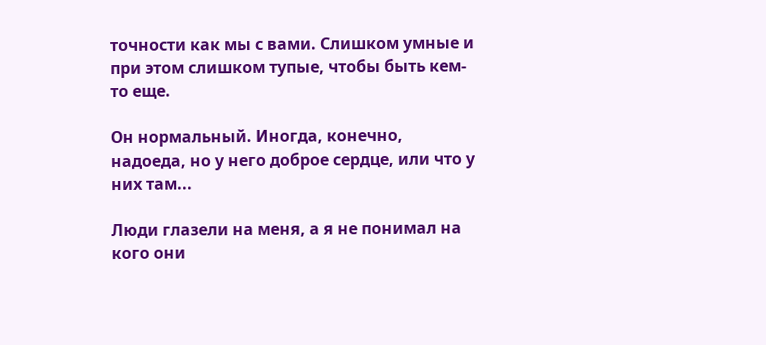точности как мы с вами. Слишком умные и при этом слишком тупые, чтобы быть кем-то еще.

Он нормальный. Иногда, конечно, надоеда, но у него доброе сердце, или что у них там...

Люди глазели на меня, а я не понимал на кого они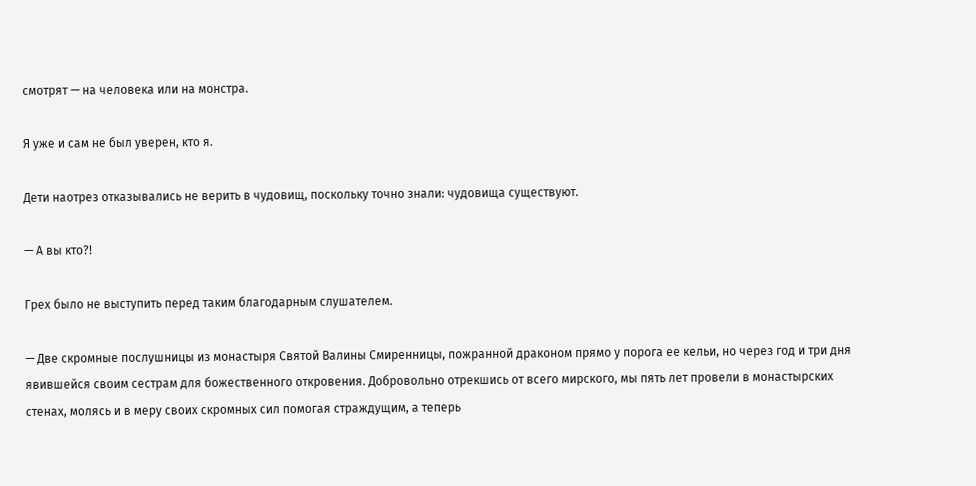смотрят — на человека или на монстра.

Я уже и сам не был уверен, кто я.

Дети наотрез отказывались не верить в чудовищ, поскольку точно знали: чудовища существуют.

— А вы кто?!

Грех было не выступить перед таким благодарным слушателем.

— Две скромные послушницы из монастыря Святой Валины Смиренницы, пожранной драконом прямо у порога ее кельи, но через год и три дня явившейся своим сестрам для божественного откровения. Добровольно отрекшись от всего мирского, мы пять лет провели в монастырских стенах, молясь и в меру своих скромных сил помогая страждущим, а теперь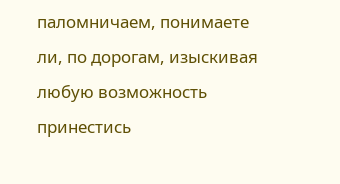паломничаем, понимаете ли, по дорогам, изыскивая любую возможность принестись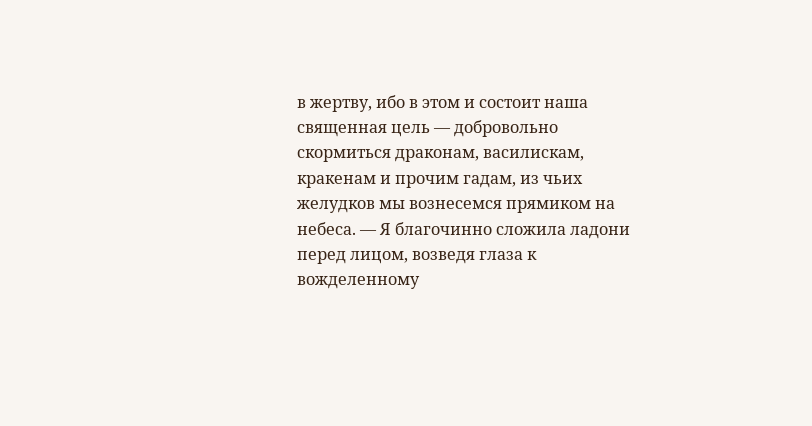в жертву, ибо в этом и состоит наша священная цель — добровольно скормиться драконам, василискам, кракенам и прочим гадам, из чьих желудков мы вознесемся прямиком на небеса. — Я благочинно сложила ладони перед лицом, возведя глаза к вожделенному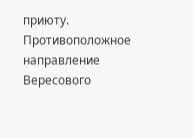приюту. Противоположное направление Вересового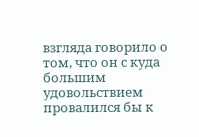взгляда говорило о том, что он с куда большим удовольствием провалился бы к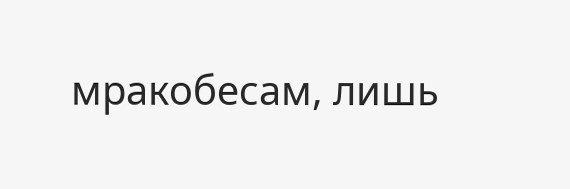мракобесам, лишь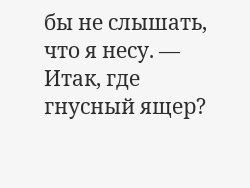бы не слышать, что я несу. — Итак, где гнусный ящер?